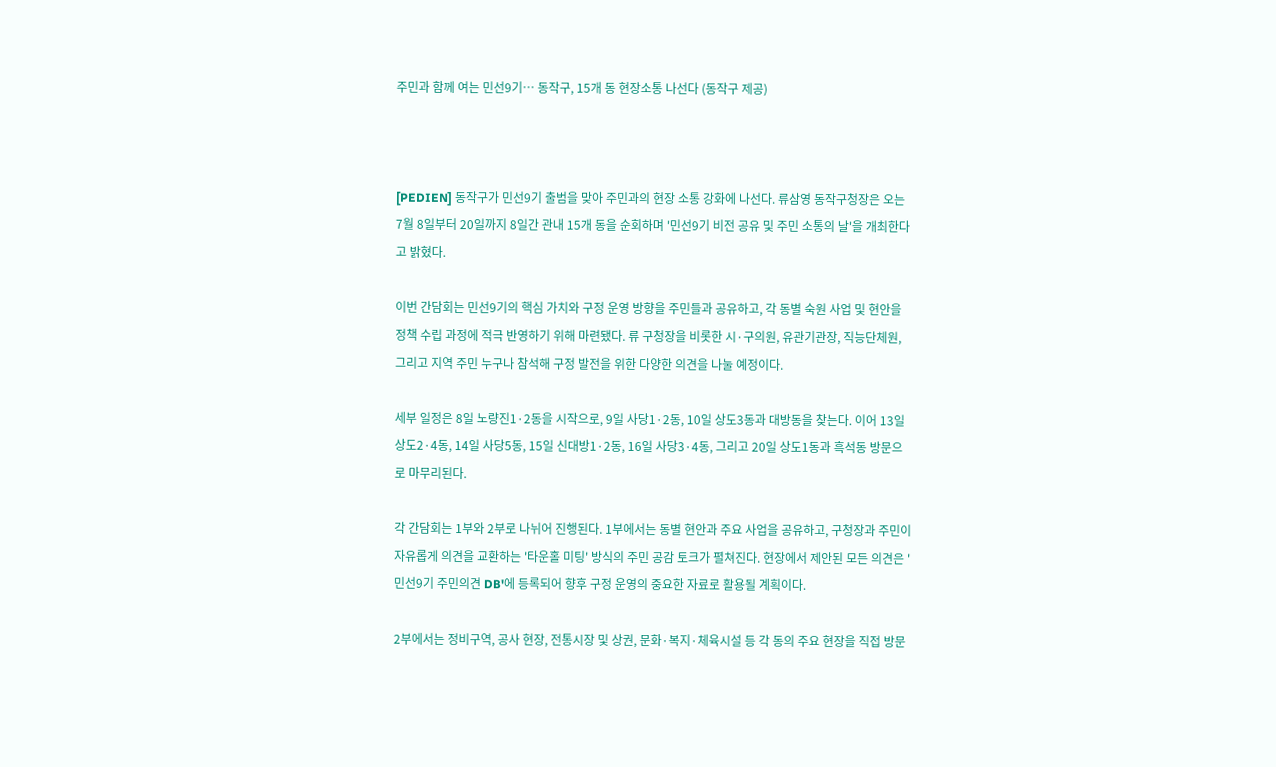주민과 함께 여는 민선9기… 동작구, 15개 동 현장소통 나선다 (동작구 제공)



[PEDIEN] 동작구가 민선9기 출범을 맞아 주민과의 현장 소통 강화에 나선다. 류삼영 동작구청장은 오는 7월 8일부터 20일까지 8일간 관내 15개 동을 순회하며 '민선9기 비전 공유 및 주민 소통의 날'을 개최한다고 밝혔다.

이번 간담회는 민선9기의 핵심 가치와 구정 운영 방향을 주민들과 공유하고, 각 동별 숙원 사업 및 현안을 정책 수립 과정에 적극 반영하기 위해 마련됐다. 류 구청장을 비롯한 시·구의원, 유관기관장, 직능단체원, 그리고 지역 주민 누구나 참석해 구정 발전을 위한 다양한 의견을 나눌 예정이다.

세부 일정은 8일 노량진1·2동을 시작으로, 9일 사당1·2동, 10일 상도3동과 대방동을 찾는다. 이어 13일 상도2·4동, 14일 사당5동, 15일 신대방1·2동, 16일 사당3·4동, 그리고 20일 상도1동과 흑석동 방문으로 마무리된다.

각 간담회는 1부와 2부로 나뉘어 진행된다. 1부에서는 동별 현안과 주요 사업을 공유하고, 구청장과 주민이 자유롭게 의견을 교환하는 '타운홀 미팅' 방식의 주민 공감 토크가 펼쳐진다. 현장에서 제안된 모든 의견은 '민선9기 주민의견 DB'에 등록되어 향후 구정 운영의 중요한 자료로 활용될 계획이다.

2부에서는 정비구역, 공사 현장, 전통시장 및 상권, 문화·복지·체육시설 등 각 동의 주요 현장을 직접 방문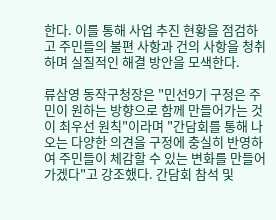한다. 이를 통해 사업 추진 현황을 점검하고 주민들의 불편 사항과 건의 사항을 청취하며 실질적인 해결 방안을 모색한다.

류삼영 동작구청장은 "민선9기 구정은 주민이 원하는 방향으로 함께 만들어가는 것이 최우선 원칙"이라며 "간담회를 통해 나오는 다양한 의견을 구정에 충실히 반영하여 주민들이 체감할 수 있는 변화를 만들어가겠다"고 강조했다. 간담회 참석 및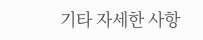기타 자세한 사항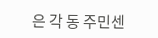은 각 동 주민센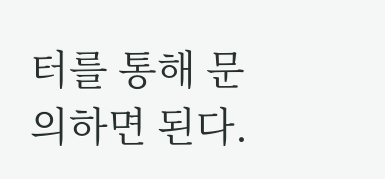터를 통해 문의하면 된다.